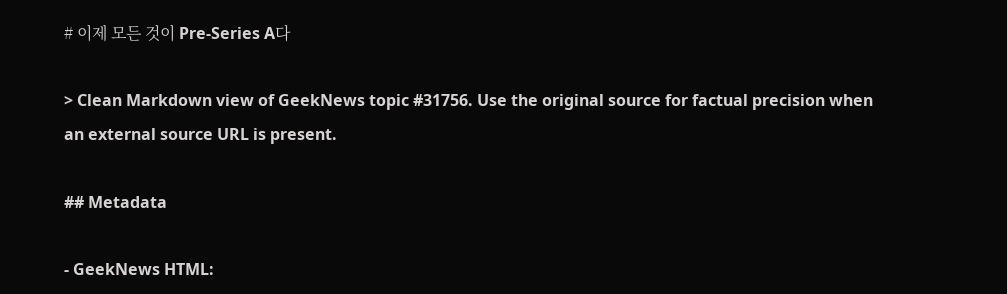# 이제 모든 것이 Pre-Series A다

> Clean Markdown view of GeekNews topic #31756. Use the original source for factual precision when an external source URL is present.

## Metadata

- GeekNews HTML: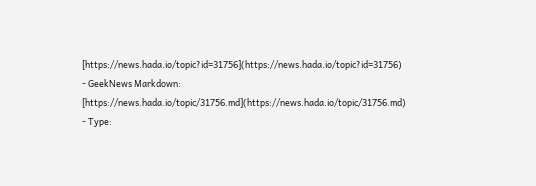[https://news.hada.io/topic?id=31756](https://news.hada.io/topic?id=31756)
- GeekNews Markdown: [https://news.hada.io/topic/31756.md](https://news.hada.io/topic/31756.md)
- Type: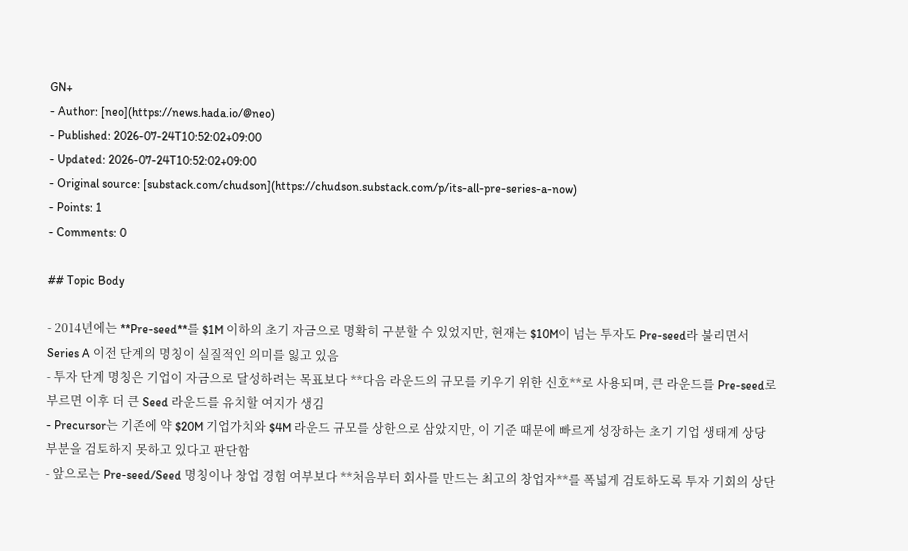GN+
- Author: [neo](https://news.hada.io/@neo)
- Published: 2026-07-24T10:52:02+09:00
- Updated: 2026-07-24T10:52:02+09:00
- Original source: [substack.com/chudson](https://chudson.substack.com/p/its-all-pre-series-a-now)
- Points: 1
- Comments: 0

## Topic Body

- 2014년에는 **Pre-seed**를 $1M 이하의 초기 자금으로 명확히 구분할 수 있었지만, 현재는 $10M이 넘는 투자도 Pre-seed라 불리면서 Series A 이전 단계의 명칭이 실질적인 의미를 잃고 있음
- 투자 단계 명칭은 기업이 자금으로 달성하려는 목표보다 **다음 라운드의 규모를 키우기 위한 신호**로 사용되며, 큰 라운드를 Pre-seed로 부르면 이후 더 큰 Seed 라운드를 유치할 여지가 생김
- Precursor는 기존에 약 $20M 기업가치와 $4M 라운드 규모를 상한으로 삼았지만, 이 기준 때문에 빠르게 성장하는 초기 기업 생태계 상당 부분을 검토하지 못하고 있다고 판단함
- 앞으로는 Pre-seed/Seed 명칭이나 창업 경험 여부보다 **처음부터 회사를 만드는 최고의 창업자**를 폭넓게 검토하도록 투자 기회의 상단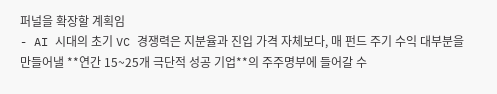퍼널을 확장할 계획임
- AI 시대의 초기 VC 경쟁력은 지분율과 진입 가격 자체보다, 매 펀드 주기 수익 대부분을 만들어낼 **연간 15~25개 극단적 성공 기업**의 주주명부에 들어갈 수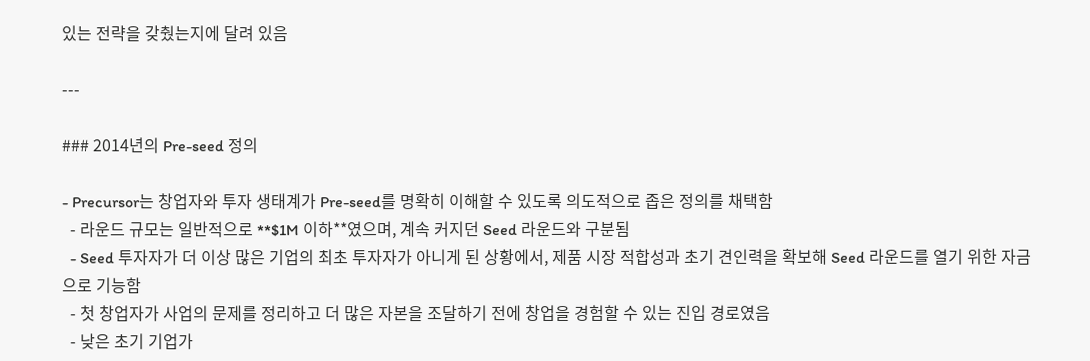있는 전략을 갖췄는지에 달려 있음

---

### 2014년의 Pre-seed 정의

- Precursor는 창업자와 투자 생태계가 Pre-seed를 명확히 이해할 수 있도록 의도적으로 좁은 정의를 채택함
  - 라운드 규모는 일반적으로 **$1M 이하**였으며, 계속 커지던 Seed 라운드와 구분됨
  - Seed 투자자가 더 이상 많은 기업의 최초 투자자가 아니게 된 상황에서, 제품 시장 적합성과 초기 견인력을 확보해 Seed 라운드를 열기 위한 자금으로 기능함
  - 첫 창업자가 사업의 문제를 정리하고 더 많은 자본을 조달하기 전에 창업을 경험할 수 있는 진입 경로였음
  - 낮은 초기 기업가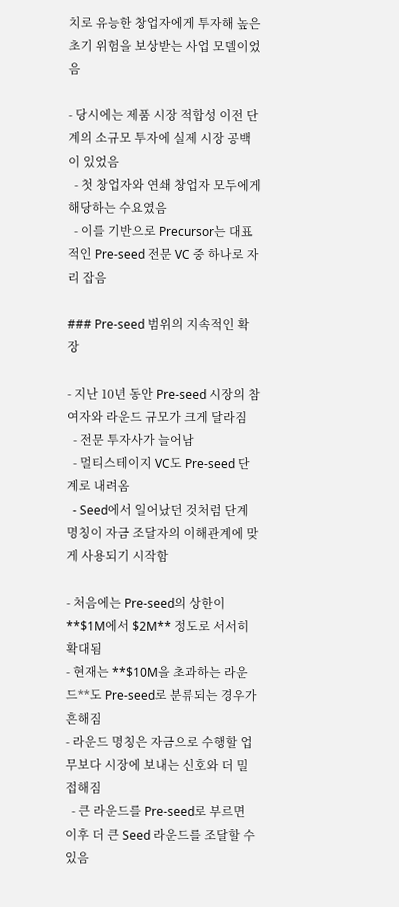치로 유능한 창업자에게 투자해 높은 초기 위험을 보상받는 사업 모델이었음

- 당시에는 제품 시장 적합성 이전 단계의 소규모 투자에 실제 시장 공백이 있었음
  - 첫 창업자와 연쇄 창업자 모두에게 해당하는 수요였음
  - 이를 기반으로 Precursor는 대표적인 Pre-seed 전문 VC 중 하나로 자리 잡음

### Pre-seed 범위의 지속적인 확장

- 지난 10년 동안 Pre-seed 시장의 참여자와 라운드 규모가 크게 달라짐
  - 전문 투자사가 늘어남
  - 멀티스테이지 VC도 Pre-seed 단계로 내려옴
  - Seed에서 일어났던 것처럼 단계 명칭이 자금 조달자의 이해관계에 맞게 사용되기 시작함

- 처음에는 Pre-seed의 상한이 **$1M에서 $2M** 정도로 서서히 확대됨
- 현재는 **$10M을 초과하는 라운드**도 Pre-seed로 분류되는 경우가 흔해짐
- 라운드 명칭은 자금으로 수행할 업무보다 시장에 보내는 신호와 더 밀접해짐
  - 큰 라운드를 Pre-seed로 부르면 이후 더 큰 Seed 라운드를 조달할 수 있음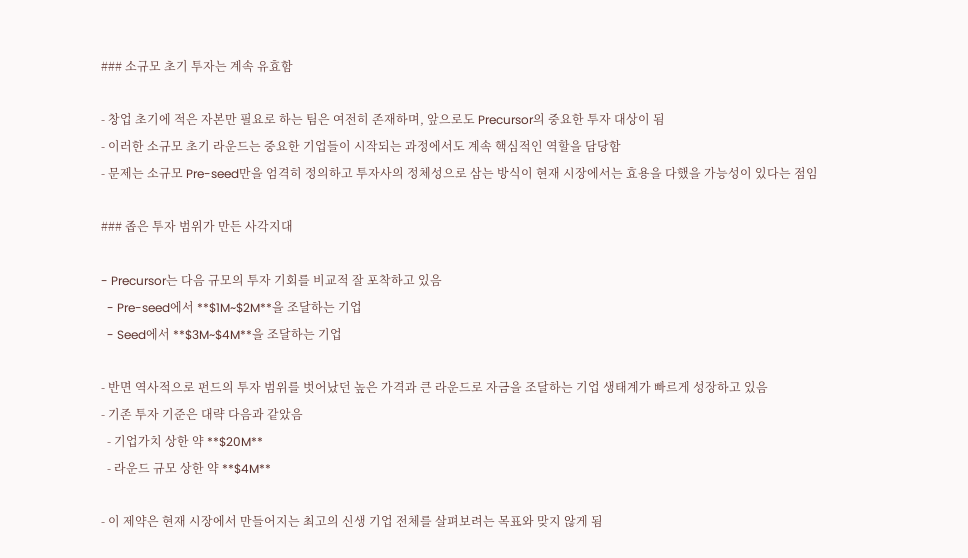### 소규모 초기 투자는 계속 유효함

- 창업 초기에 적은 자본만 필요로 하는 팀은 여전히 존재하며, 앞으로도 Precursor의 중요한 투자 대상이 됨
- 이러한 소규모 초기 라운드는 중요한 기업들이 시작되는 과정에서도 계속 핵심적인 역할을 담당함
- 문제는 소규모 Pre-seed만을 엄격히 정의하고 투자사의 정체성으로 삼는 방식이 현재 시장에서는 효용을 다했을 가능성이 있다는 점임

### 좁은 투자 범위가 만든 사각지대

- Precursor는 다음 규모의 투자 기회를 비교적 잘 포착하고 있음
  - Pre-seed에서 **$1M~$2M**을 조달하는 기업
  - Seed에서 **$3M~$4M**을 조달하는 기업

- 반면 역사적으로 펀드의 투자 범위를 벗어났던 높은 가격과 큰 라운드로 자금을 조달하는 기업 생태계가 빠르게 성장하고 있음
- 기존 투자 기준은 대략 다음과 같았음
  - 기업가치 상한 약 **$20M**
  - 라운드 규모 상한 약 **$4M**

- 이 제약은 현재 시장에서 만들어지는 최고의 신생 기업 전체를 살펴보려는 목표와 맞지 않게 됨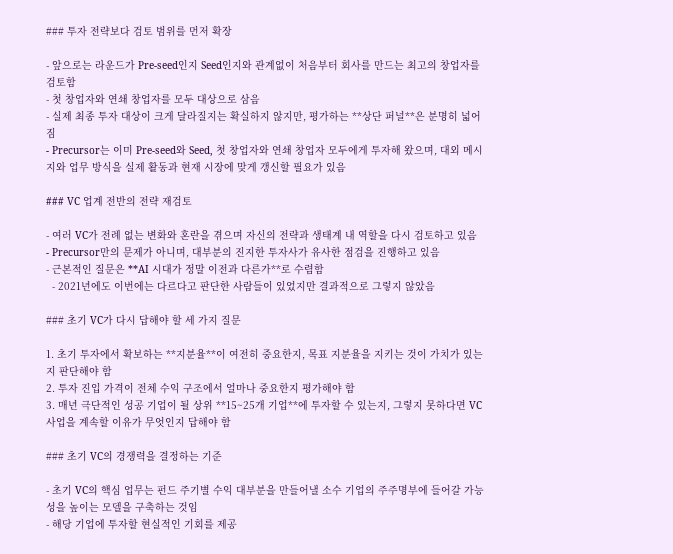### 투자 전략보다 검토 범위를 먼저 확장

- 앞으로는 라운드가 Pre-seed인지 Seed인지와 관계없이 처음부터 회사를 만드는 최고의 창업자를 검토함
- 첫 창업자와 연쇄 창업자를 모두 대상으로 삼음
- 실제 최종 투자 대상이 크게 달라질지는 확실하지 않지만, 평가하는 **상단 퍼널**은 분명히 넓어짐
- Precursor는 이미 Pre-seed와 Seed, 첫 창업자와 연쇄 창업자 모두에게 투자해 왔으며, 대외 메시지와 업무 방식을 실제 활동과 현재 시장에 맞게 갱신할 필요가 있음

### VC 업계 전반의 전략 재검토

- 여러 VC가 전례 없는 변화와 혼란을 겪으며 자신의 전략과 생태계 내 역할을 다시 검토하고 있음
- Precursor만의 문제가 아니며, 대부분의 진지한 투자사가 유사한 점검을 진행하고 있음
- 근본적인 질문은 **AI 시대가 정말 이전과 다른가**로 수렴함
  - 2021년에도 이번에는 다르다고 판단한 사람들이 있었지만 결과적으로 그렇지 않았음

### 초기 VC가 다시 답해야 할 세 가지 질문

1. 초기 투자에서 확보하는 **지분율**이 여전히 중요한지, 목표 지분율을 지키는 것이 가치가 있는지 판단해야 함
2. 투자 진입 가격이 전체 수익 구조에서 얼마나 중요한지 평가해야 함
3. 매년 극단적인 성공 기업이 될 상위 **15~25개 기업**에 투자할 수 있는지, 그렇지 못하다면 VC 사업을 계속할 이유가 무엇인지 답해야 함

### 초기 VC의 경쟁력을 결정하는 기준

- 초기 VC의 핵심 업무는 펀드 주기별 수익 대부분을 만들어낼 소수 기업의 주주명부에 들어갈 가능성을 높이는 모델을 구축하는 것임
- 해당 기업에 투자할 현실적인 기회를 제공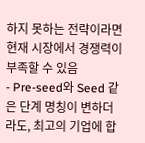하지 못하는 전략이라면 현재 시장에서 경쟁력이 부족할 수 있음
- Pre-seed와 Seed 같은 단계 명칭이 변하더라도, 최고의 기업에 합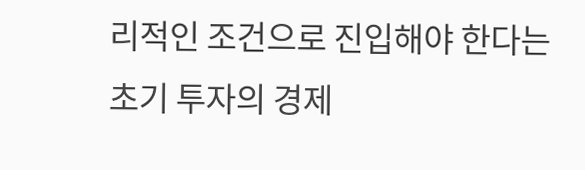리적인 조건으로 진입해야 한다는 초기 투자의 경제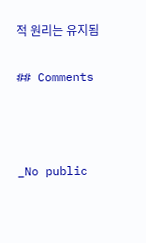적 원리는 유지됨

## Comments



_No public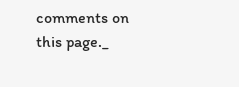comments on this page._